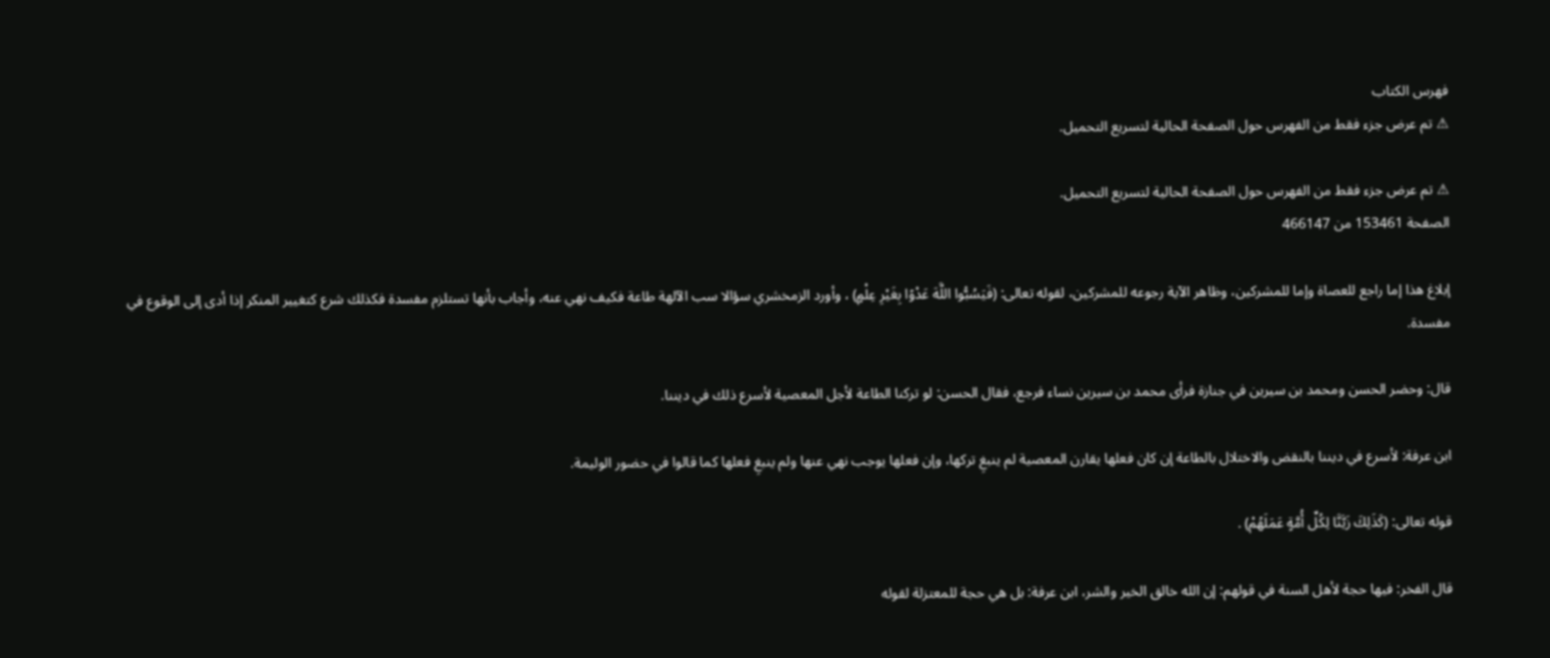فهرس الكتاب
⚠ تم عرض جزء فقط من الفهرس حول الصفحة الحالية لتسريع التحميل.

⚠ تم عرض جزء فقط من الفهرس حول الصفحة الحالية لتسريع التحميل.
الصفحة 153461 من 466147

إبلاغ هذا إما راجع للعصاة وإما للمشركين، وظاهر الآية رجوعه للمشركين، لقوله تعالى: (فَيَسُبُّوا اللَّهَ عَدْوًا بِغَيْرِ عِلْمٍ) ، وأورد الزمخشري سؤالا سب الآلهة طاعة فكيف نهي عنه، وأجاب بأنها تستلزم مفسدة فكذلك شرع كتغيير المنكر إذا أدى إلى الوقوع في مفسدة.

قال: وحضر الحسن ومحمد بن سيرين في جنازة فرأى محمد بن سيرين نساء فرجع، فقال الحسن: لو تركنا الطاعة لأجل المعصية لأسرع ذلك في ديننا.

ابن عرفة: لأسرع في ديننا بالنقض والاختلال بالطاعة إن كان فعلها يقارن المعصية لم ينبغِ تركها، وإن فعلها يوجب نهي عنها ولم ينبغِ فعلها كما قالوا في حضور الوليمة.

قوله تعالى: (كَذَلِكَ زَيَّنَّا لِكُلِّ أُمَّةٍ عَمَلَهُمْ) .

قال الفخر: فيها حجة لأهل السنة في قولهم: إن الله خالق الخير والشر، ابن عرفة: بل هي حجة للمعتزلة لقوله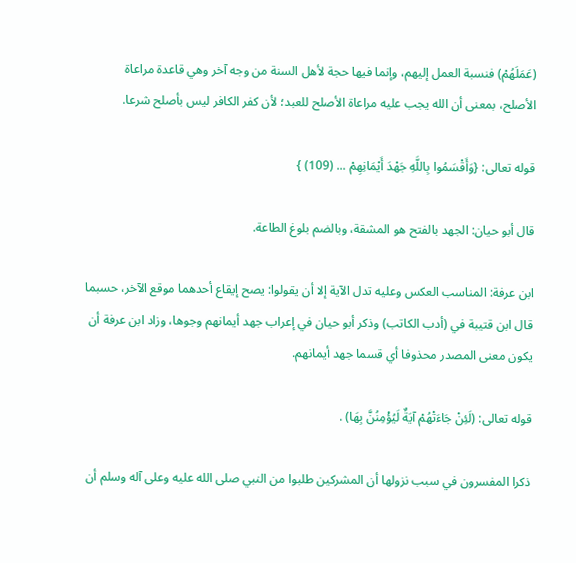(عَمَلَهُمْ) فنسبة العمل إليهم، وإنما فيها حجة لأهل السنة من وجه آخر وهي قاعدة مراعاة الأصلح، بمعنى أن الله يجب عليه مراعاة الأصلح للعبد؛ لأن كفر الكافر ليس بأصلح شرعا.

قوله تعالى: {وَأَقْسَمُوا بِاللَّهِ جَهْدَ أَيْمَانِهِمْ ... (109) }

قال أبو حيان: الجهد بالفتح هو المشقة، وبالضم بلوغ الطاعة.

ابن عرفة: المناسب العكس وعليه تدل الآية إلا أن يقولوا: يصح إيقاع أحدهما موقع الآخر، حسبما قال ابن قتيبة في (أدب الكاتب) وذكر أبو حيان في إعراب جهد أيمانهم وجوها، وزاد ابن عرفة أن يكون معنى المصدر محذوفا أي قسما جهد أيمانهم.

قوله تعالى: (لَئِنْ جَاءَتْهُمْ آيَةٌ لَيُؤْمِنُنَّ بِهَا) .

ذكرا المفسرون في سبب نزولها أن المشركين طلبوا من النبي صلى الله عليه وعلى آله وسلم أن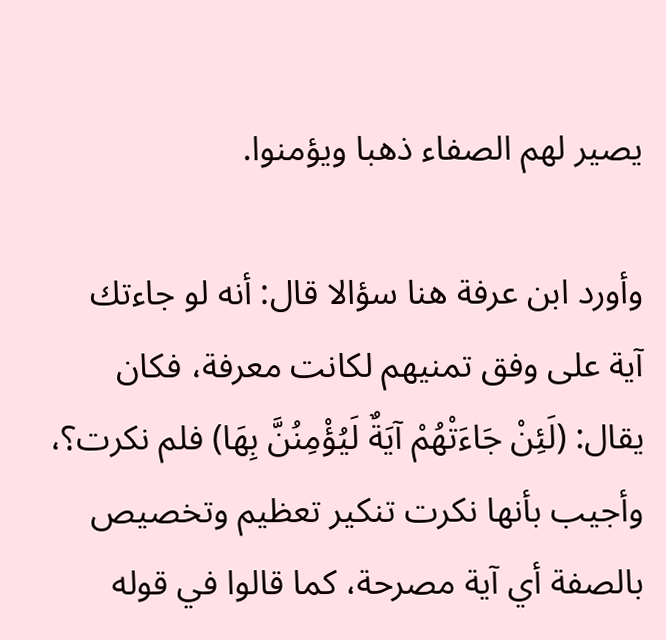يصير لهم الصفاء ذهبا ويؤمنوا.

وأورد ابن عرفة هنا سؤالا قال: أنه لو جاءتك آية على وفق تمنيهم لكانت معرفة، فكان يقال: (لَئِنْ جَاءَتْهُمْ آيَةٌ لَيُؤْمِنُنَّ بِهَا) فلم نكرت؟، وأجيب بأنها نكرت تنكير تعظيم وتخصيص بالصفة أي آية مصرحة، كما قالوا في قوله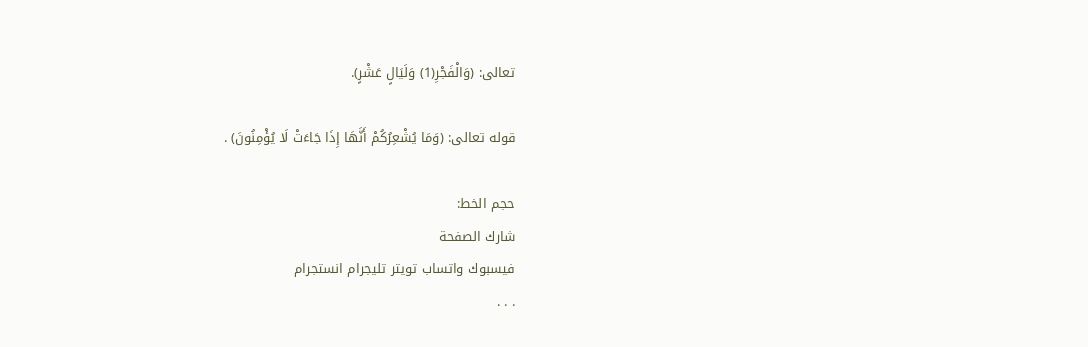تعالى: (وَالْفَجْرِ(1) وَلَيَالٍ عَشْرٍ).

قوله تعالى: (وَمَا يُشْعِرُكُمْ أَنَّهَا إِذَا جَاءَتْ لَا يُؤْمِنُونَ) .

حجم الخط:
شارك الصفحة
فيسبوك واتساب تويتر تليجرام انستجرام
. . .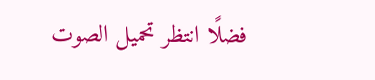فضلًا انتظر تحميل الصوت